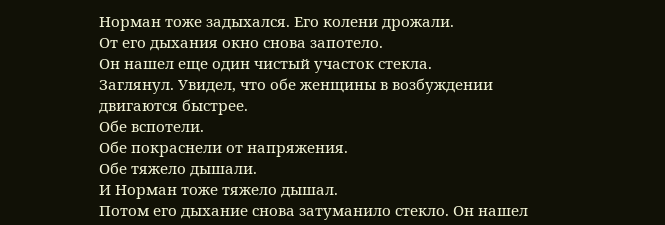Норман тоже задыхался. Его колени дрожали.
От его дыхания окно снова запотело.
Он нашел еще один чистый участок стекла.
Заглянул. Увидел, что обе женщины в возбуждении двигаются быстрее.
Обе вспотели.
Обе покраснели от напряжения.
Обе тяжело дышали.
И Норман тоже тяжело дышал.
Потом его дыхание снова затуманило стекло. Он нашел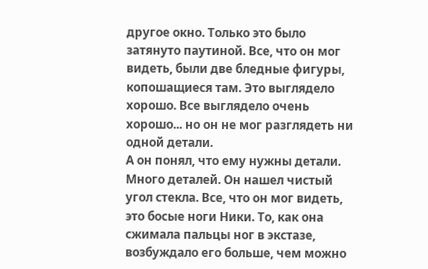другое окно. Только это было затянуто паутиной. Все, что он мог видеть, были две бледные фигуры, копошащиеся там. Это выглядело хорошо. Все выглядело очень хорошо... но он не мог разглядеть ни одной детали.
А он понял, что ему нужны детали. Много деталей. Он нашел чистый угол стекла. Все, что он мог видеть, это босые ноги Ники. То, как она сжимала пальцы ног в экстазе, возбуждало его больше, чем можно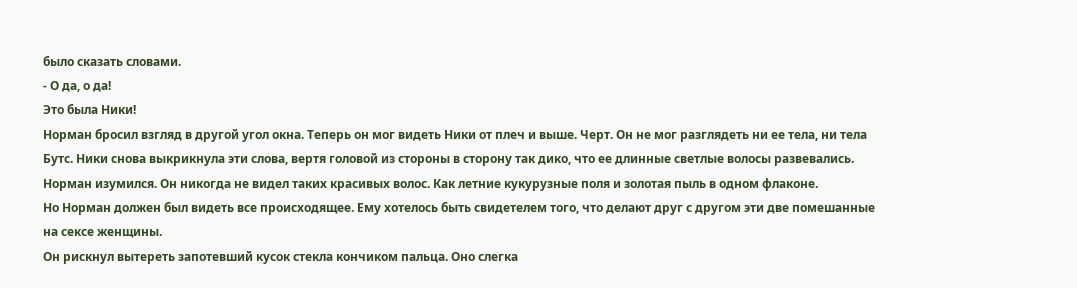было сказать словами.
- О да, о да!
Это была Ники!
Норман бросил взгляд в другой угол окна. Теперь он мог видеть Ники от плеч и выше. Черт. Он не мог разглядеть ни ее тела, ни тела Бутс. Ники снова выкрикнула эти слова, вертя головой из стороны в сторону так дико, что ее длинные светлые волосы развевались. Норман изумился. Он никогда не видел таких красивых волос. Как летние кукурузные поля и золотая пыль в одном флаконе.
Но Норман должен был видеть все происходящее. Ему хотелось быть свидетелем того, что делают друг с другом эти две помешанные на сексе женщины.
Он рискнул вытереть запотевший кусок стекла кончиком пальца. Оно слегка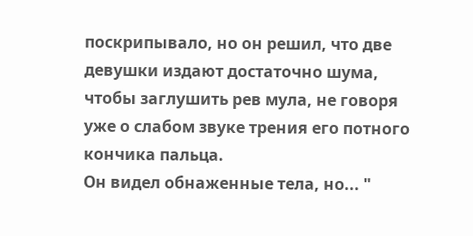поскрипывало, но он решил, что две девушки издают достаточно шума, чтобы заглушить рев мула, не говоря уже о слабом звуке трения его потного кончика пальца.
Он видел обнаженные тела, но... "